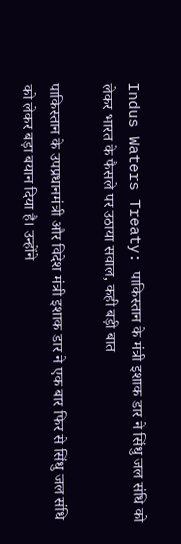Indus Waters Treaty: पाकिस्तान के मंत्री इशाक डार ने सिंधु जल संधि को लेकर भारत के फैसले पर उठाया सवाल, कही बड़ी बात

पाकिस्तान के उपप्रधानमंत्री और विदेश मंत्री इशाक डार ने एक बार फिर से सिंधु जल संधि को लेकर बड़ा बयान दिया है। उन्होंने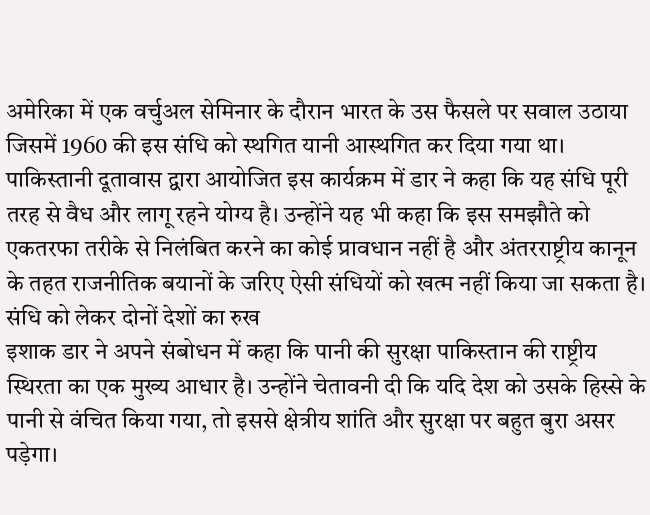अमेरिका में एक वर्चुअल सेमिनार के दौरान भारत के उस फैसले पर सवाल उठाया जिसमें 1960 की इस संधि को स्थगित यानी आस्थगित कर दिया गया था। पाकिस्तानी दूतावास द्वारा आयोजित इस कार्यक्रम में डार ने कहा कि यह संधि पूरी तरह से वैध और लागू रहने योग्य है। उन्होंने यह भी कहा कि इस समझौते को एकतरफा तरीके से निलंबित करने का कोई प्रावधान नहीं है और अंतरराष्ट्रीय कानून के तहत राजनीतिक बयानों के जरिए ऐसी संधियों को खत्म नहीं किया जा सकता है।
संधि को लेकर दोनों देशों का रुख
इशाक डार ने अपने संबोधन में कहा कि पानी की सुरक्षा पाकिस्तान की राष्ट्रीय स्थिरता का एक मुख्य आधार है। उन्होंने चेतावनी दी कि यदि देश को उसके हिस्से के पानी से वंचित किया गया, तो इससे क्षेत्रीय शांति और सुरक्षा पर बहुत बुरा असर पड़ेगा।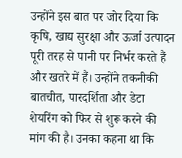उन्होंने इस बात पर जोर दिया कि कृषि, खाद्य सुरक्षा और ऊर्जा उत्पादन पूरी तरह से पानी पर निर्भर करते हैं और खतरे में हैं। उन्होंने तकनीकी बातचीत, पारदर्शिता और डेटा शेयरिंग को फिर से शुरू करने की मांग की है। उनका कहना था कि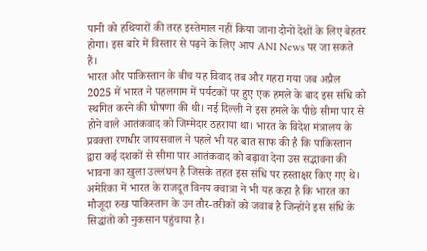पानी को हथियारों की तरह इस्तेमाल नहीं किया जाना दोनों देशों के लिए बेहतर होगा। इस बारे में विस्तार से पढ़ने के लिए आप ANI News पर जा सकते हैं।
भारत और पाकिस्तान के बीच यह विवाद तब और गहरा गया जब अप्रैल 2025 में भारत ने पहलगाम में पर्यटकों पर हुए एक हमले के बाद इस संधि को स्थगित करने की घोषणा की थी। नई दिल्ली ने इस हमले के पीछे सीमा पार से होने वाले आतंकवाद को जिम्मेदार ठहराया था। भारत के विदेश मंत्रालय के प्रवक्ता रणधीर जायसवाल ने पहले भी यह बात साफ की है कि पाकिस्तान द्वारा कई दशकों से सीमा पार आतंकवाद को बढ़ावा देना उस सद्भावना की भावना का खुला उल्लंघन है जिसके तहत इस संधि पर हस्ताक्षर किए गए थे। अमेरिका में भारत के राजदूत विनय क्वात्रा ने भी यह कहा है कि भारत का मौजूदा रुख पाकिस्तान के उन तौर-तरीकों को जवाब है जिन्होंने इस संधि के सिद्धांतों को नुकसान पहुंचाया है।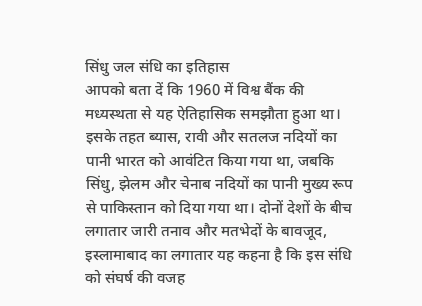सिंधु जल संधि का इतिहास
आपको बता दें कि 1960 में विश्व बैंक की मध्यस्थता से यह ऐतिहासिक समझौता हुआ था। इसके तहत ब्यास, रावी और सतलज नदियों का पानी भारत को आवंटित किया गया था, जबकि सिंधु, झेलम और चेनाब नदियों का पानी मुख्य रूप से पाकिस्तान को दिया गया था। दोनों देशों के बीच लगातार जारी तनाव और मतभेदों के बावजूद, इस्लामाबाद का लगातार यह कहना है कि इस संधि को संघर्ष की वजह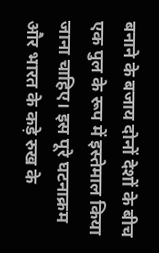बनाने के बजाय दोनों देशों के बीच एक पुल के रूप में इस्तेमाल किया जाना चाहिए। इस पूरे घटनाक्रम और भारत के कड़े रुख के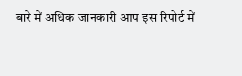बारे में अधिक जानकारी आप इस रिपोर्ट में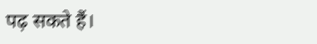पढ़ सकते हैं।